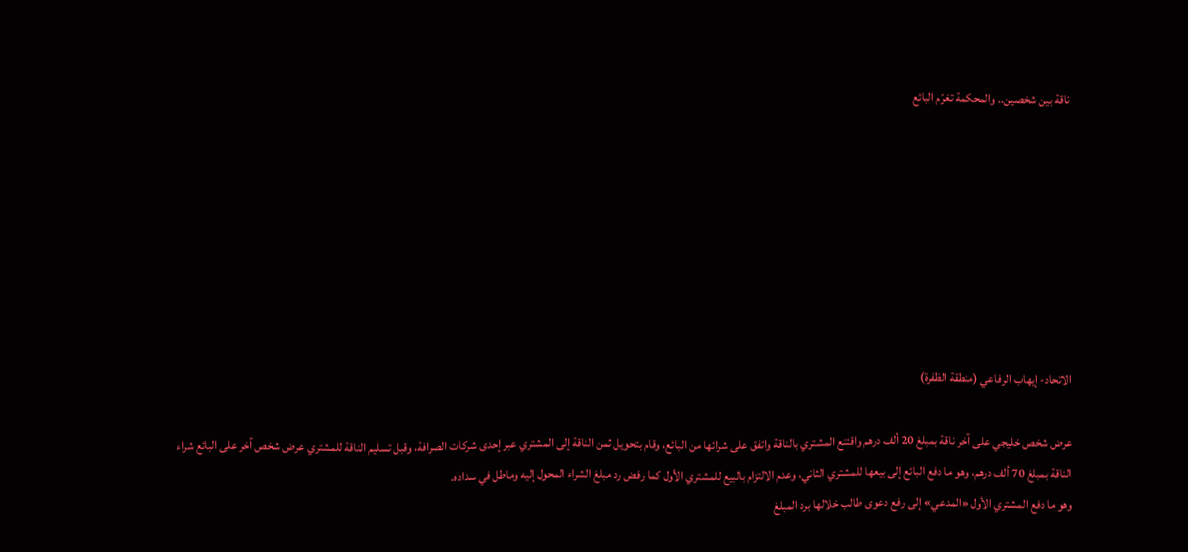ناقة بين شخصين.. والمحكمة تغرّم البائع








الاتحاد- إيهاب الرفاعي (منطقة الظفرة)

عرض شخص خليجي على آخر ناقة بمبلغ 20 ألف درهم واقتنع المشتري بالناقة واتفق على شرائها من البائع، وقام بتحويل ثمن الناقة إلى المشتري عبر إحدى شركات الصرافة، وقبل تسليم الناقة للمشتري عرض شخص آخر على البائع شراء الناقة بمبلغ 70 ألف درهم، وهو ما دفع البائع إلى بيعها للمشتري الثاني، وعدم الالتزام بالبيع للمشتري الأول كما رفض رد مبلغ الشراء المحول إليه وماطل في سداده.
وهو ما دفع المشتري الأول «المدعي» إلى رفع دعوى طالب خلالها برد المبلغ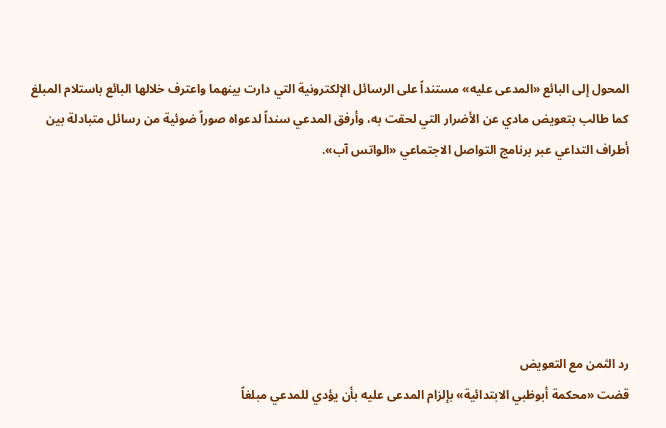المحول إلى البائع «المدعى عليه» مستنداً على الرسائل الإلكترونية التي دارت بينهما واعترف خلالها البائع باستلام المبلغ كما طالب بتعويض مادي عن الأضرار التي لحقت به، وأرفق المدعي سنداً لدعواه صوراً ضوئية من رسائل متبادلة بين أطراف التداعي عبر برنامج التواصل الاجتماعي «الواتس آب».






رد الثمن مع التعويض
قضت «محكمة أبوظبي الابتدائية» بإلزام المدعى عليه بأن يؤدي للمدعي مبلغاً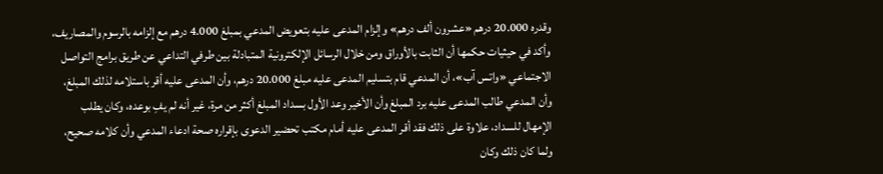وقدره 20.000 درهم «عشرون ألف درهم» وإلزام المدعى عليه بتعويض المدعي بمبلغ 4.000 درهم مع إلزامه بالرسوم والمصاريف، وأكد في حيثيات حكمها أن الثابت بالأوراق ومن خلال الرسائل الإلكترونية المتبادلة بين طرفي التداعي عن طريق برامج التواصل الاجتماعي «واتس آب»، أن المدعي قام بتسليم المدعى عليه مبلغ 20.000 درهم، وأن المدعى عليه أقر باستلامه لذلك المبلغ، وأن المدعي طالب المدعى عليه برد المبلغ وأن الأخير وعد الأول بسداد المبلغ أكثر من مرة، غير أنه لم يفِ بوعده، وكان يطلب الإمهال للسداد، علاوة على ذلك فقد أقر المدعى عليه أمام مكتب تحضير الدعوى بإقراره صحة ادعاء المدعي وأن كلامه صحيح، ولما كان ذلك وكان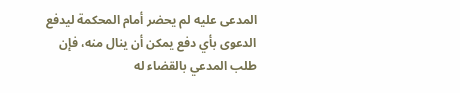المدعى عليه لم يحضر أمام المحكمة ليدفع الدعوى بأي دفع يمكن أن ينال منه، فإن طلب المدعي بالقضاء له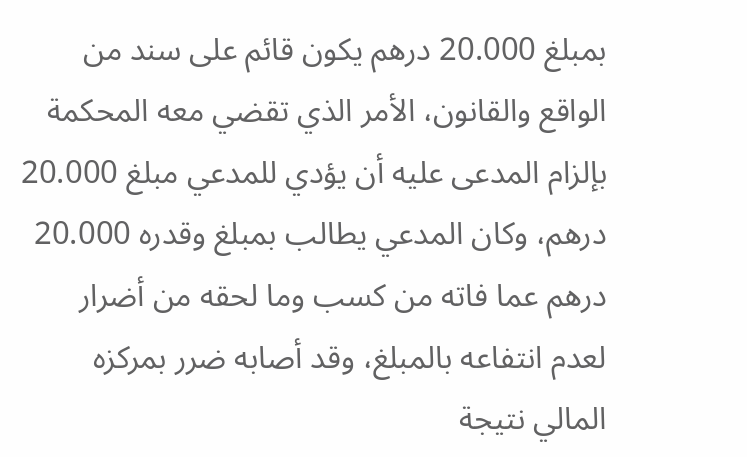بمبلغ 20.000 درهم يكون قائم على سند من الواقع والقانون، الأمر الذي تقضي معه المحكمة بإلزام المدعى عليه أن يؤدي للمدعي مبلغ 20.000 درهم، وكان المدعي يطالب بمبلغ وقدره 20.000 درهم عما فاته من كسب وما لحقه من أضرار لعدم انتفاعه بالمبلغ، وقد أصابه ضرر بمركزه المالي نتيجة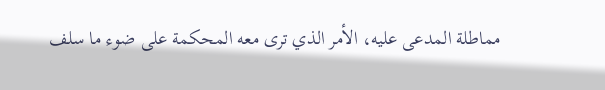مماطلة المدعى عليه، الأمر الذي ترى معه المحكمة على ضوء ما سلف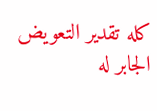كله تقدير التعويض الجابر له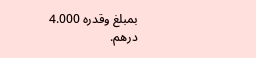بمبلغ وقدره 4.000 درهم.